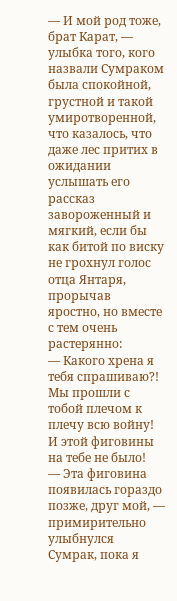— И мой род тоже, брат Карат, — улыбка того, кого назвали Сумраком была спокойной, грустной и такой умиротворенной, что казалось, что даже лес притих в ожидании услышать его рассказ завороженный и мягкий, если бы как битой по виску не грохнул голос отца Янтаря, прорычав яростно, но вместе с тем очень растерянно:
— Какого хрена я тебя спрашиваю?! Мы прошли с тобой плечом к плечу всю войну! И этой фиговины на тебе не было!
— Эта фиговина появилась гораздо позже, друг мой, — примирительно улыбнулся Сумрак, пока я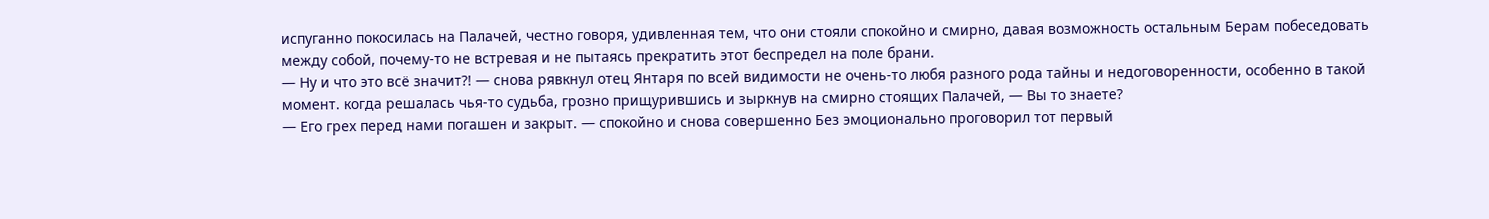испуганно покосилась на Палачей, честно говоря, удивленная тем, что они стояли спокойно и смирно, давая возможность остальным Берам побеседовать между собой, почему-то не встревая и не пытаясь прекратить этот беспредел на поле брани.
— Ну и что это всё значит?! — снова рявкнул отец Янтаря по всей видимости не очень-то любя разного рода тайны и недоговоренности, особенно в такой момент. когда решалась чья-то судьба, грозно прищурившись и зыркнув на смирно стоящих Палачей, — Вы то знаете?
— Его грех перед нами погашен и закрыт. — спокойно и снова совершенно Без эмоционально проговорил тот первый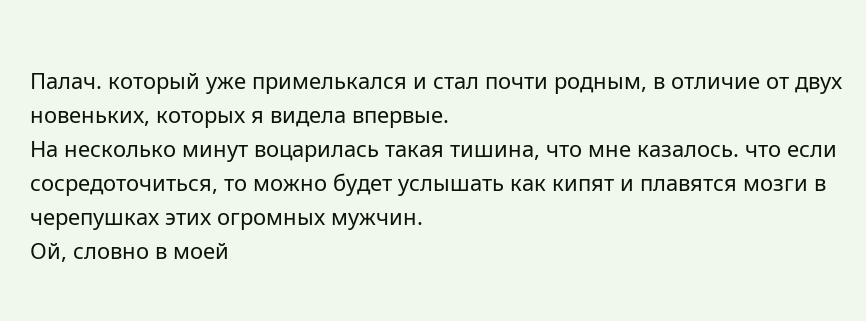Палач. который уже примелькался и стал почти родным, в отличие от двух новеньких, которых я видела впервые.
На несколько минут воцарилась такая тишина, что мне казалось. что если сосредоточиться, то можно будет услышать как кипят и плавятся мозги в черепушках этих огромных мужчин.
Ой, словно в моей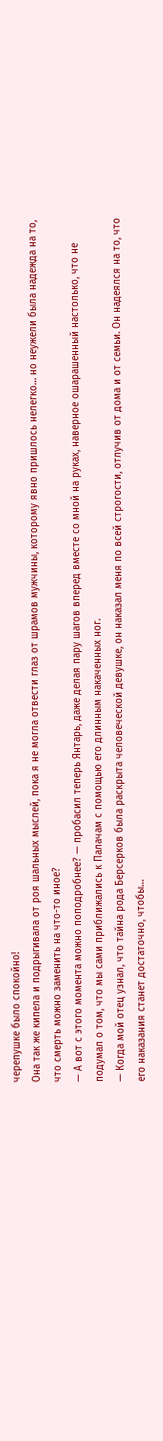черепушке было спокойно!
Она так же кипела и подрыгивала от роя шальных мыслей, пока я не могла отвести глаз от шрамов мужчины, которому явно пришлось нелегко… но неужели была надежда на то, что смерть можно заменить на что-то иное?
— А вот с этого момента можно поподробнее? — пробасил теперь Янтарь, даже делая пару шагов вперед вместе со мной на руках, наверное ошарашенный настолько, что не подумал о том, что мы сами приближались к Палачам с помощью его длинным накаченных ног.
— Когда мой отец узнал, что тайна рода Берсерков была раскрыта человеческой девушке, он наказал меня по всей строгости, отлучив от дома и от семьи. Он надеялся на то, что его наказания станет достаточно, чтобы…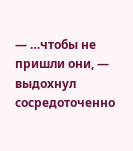— …чтобы не пришли они, — выдохнул сосредоточенно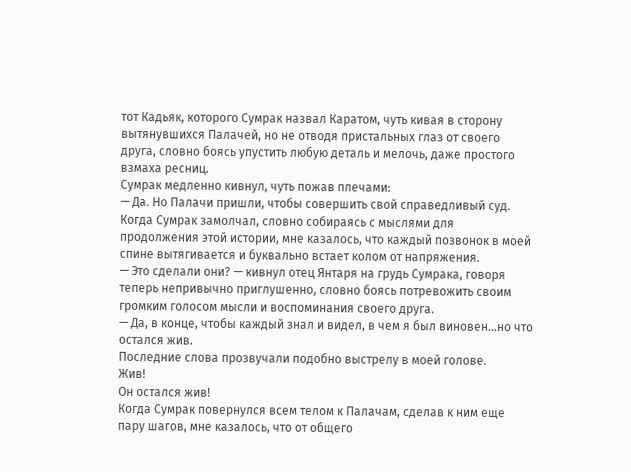тот Кадьяк, которого Сумрак назвал Каратом, чуть кивая в сторону вытянувшихся Палачей, но не отводя пристальных глаз от своего друга, словно боясь упустить любую деталь и мелочь, даже простого взмаха ресниц.
Сумрак медленно кивнул, чуть пожав плечами:
— Да. Но Палачи пришли, чтобы совершить свой справедливый суд.
Когда Сумрак замолчал, словно собираясь с мыслями для продолжения этой истории, мне казалось, что каждый позвонок в моей спине вытягивается и буквально встает колом от напряжения.
— Это сделали они? — кивнул отец Янтаря на грудь Сумрака, говоря теперь непривычно приглушенно, словно боясь потревожить своим громким голосом мысли и воспоминания своего друга.
— Да, в конце, чтобы каждый знал и видел, в чем я был виновен…но что остался жив.
Последние слова прозвучали подобно выстрелу в моей голове.
Жив!
Он остался жив!
Когда Сумрак повернулся всем телом к Палачам, сделав к ним еще пару шагов, мне казалось, что от общего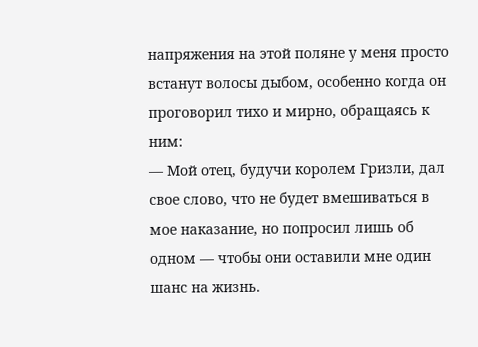напряжения на этой поляне у меня просто встанут волосы дыбом, особенно когда он проговорил тихо и мирно, обращаясь к ним:
— Мой отец, будучи королем Гризли, дал свое слово, что не будет вмешиваться в мое наказание, но попросил лишь об одном — чтобы они оставили мне один шанс на жизнь.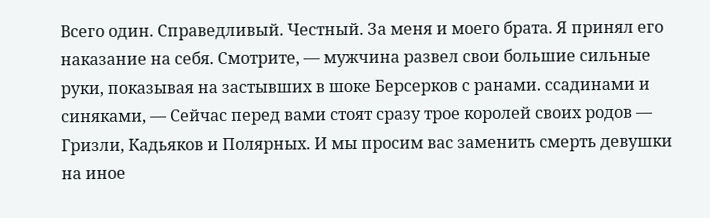Всего один. Справедливый. Честный. За меня и моего брата. Я принял его наказание на себя. Смотрите, — мужчина развел свои большие сильные руки, показывая на застывших в шоке Берсерков с ранами. ссадинами и синяками, — Сейчас перед вами стоят сразу трое королей своих родов — Гризли, Кадьяков и Полярных. И мы просим вас заменить смерть девушки на иное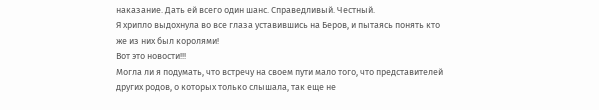наказание. Дать ей всего один шанс. Справедливый. Честный.
Я хрипло выдохнула во все глаза уставившись на Беров, и пытаясь понять кто же из них был королями!
Вот это новости!!!
Могла ли я подумать, что встречу на своем пути мало того, что представителей других родов, о которых только слышала, так еще не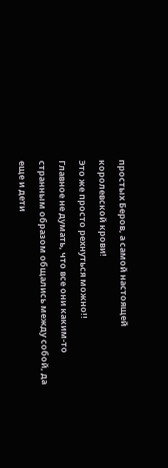простых Беров, а самой настоящей королевской крови!
Это же просто рехнуться можно!!
Главное не думать, что все они каким-то странным образом общались между собой, да еще и дети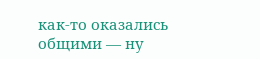как-то оказались общими — ну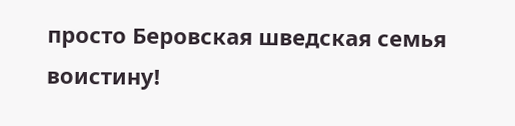просто Беровская шведская семья воистину!